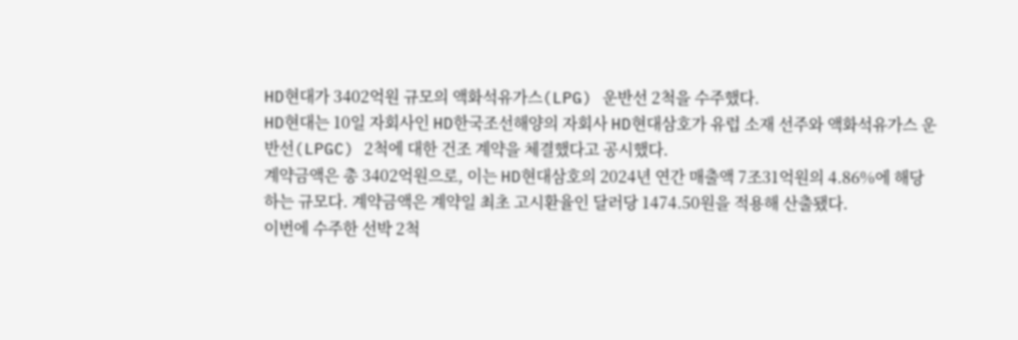HD현대가 3402억원 규모의 액화석유가스(LPG) 운반선 2척을 수주했다.
HD현대는 10일 자회사인 HD한국조선해양의 자회사 HD현대삼호가 유럽 소재 선주와 액화석유가스 운반선(LPGC) 2척에 대한 건조 계약을 체결했다고 공시했다.
계약금액은 총 3402억원으로, 이는 HD현대삼호의 2024년 연간 매출액 7조31억원의 4.86%에 해당하는 규모다. 계약금액은 계약일 최초 고시환율인 달러당 1474.50원을 적용해 산출됐다.
이번에 수주한 선박 2척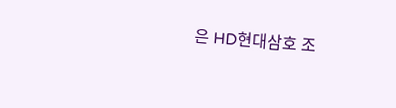은 HD현대삼호 조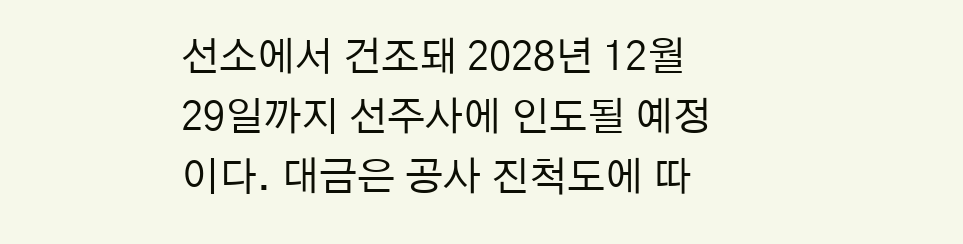선소에서 건조돼 2028년 12월 29일까지 선주사에 인도될 예정이다. 대금은 공사 진척도에 따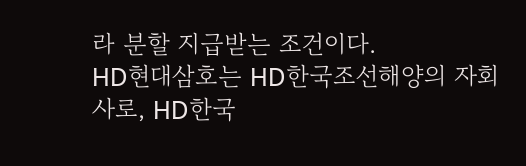라 분할 지급받는 조건이다.
HD현대삼호는 HD한국조선해양의 자회사로, HD한국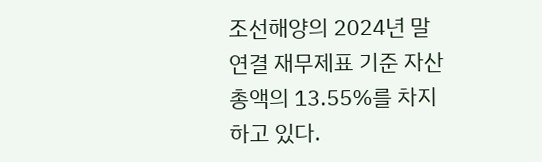조선해양의 2024년 말 연결 재무제표 기준 자산 총액의 13.55%를 차지하고 있다.